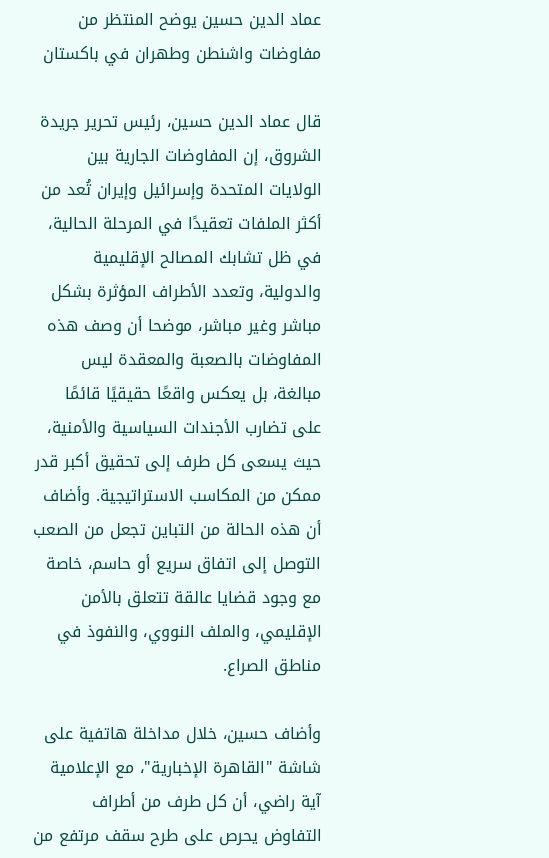عماد الدين حسين يوضح المنتظر من مفاوضات واشنطن وطهران في باكستان

قال عماد الدين حسين، رئيس تحرير جريدة الشروق، إن المفاوضات الجارية بين الولايات المتحدة وإسرائيل وإيران تُعد من أكثر الملفات تعقيدًا في المرحلة الحالية، في ظل تشابك المصالح الإقليمية والدولية، وتعدد الأطراف المؤثرة بشكل مباشر وغير مباشر، موضحا أن وصف هذه المفاوضات بالصعبة والمعقدة ليس مبالغة، بل يعكس واقعًا حقيقيًا قائمًا على تضارب الأجندات السياسية والأمنية، حيث يسعى كل طرف إلى تحقيق أكبر قدر ممكن من المكاسب الاستراتيجية. وأضاف أن هذه الحالة من التباين تجعل من الصعب التوصل إلى اتفاق سريع أو حاسم، خاصة مع وجود قضايا عالقة تتعلق بالأمن الإقليمي، والملف النووي، والنفوذ في مناطق الصراع.

وأضاف حسين، خلال مداخلة هاتفية على شاشة "القاهرة الإخبارية"، مع الإعلامية آية راضي، أن كل طرف من أطراف التفاوض يحرص على طرح سقف مرتفع من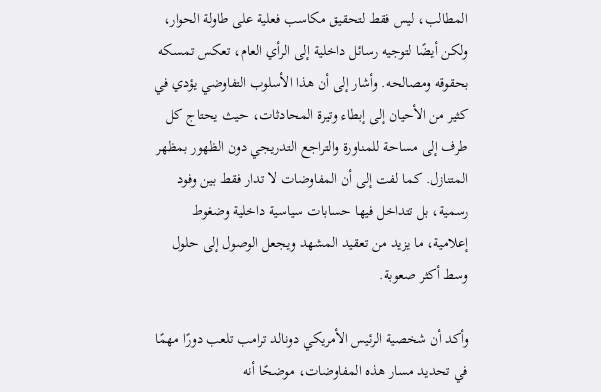المطالب، ليس فقط لتحقيق مكاسب فعلية على طاولة الحوار، ولكن أيضًا لتوجيه رسائل داخلية إلى الرأي العام، تعكس تمسكه بحقوقه ومصالحه. وأشار إلى أن هذا الأسلوب التفاوضي يؤدي في كثير من الأحيان إلى إبطاء وتيرة المحادثات، حيث يحتاج كل طرف إلى مساحة للمناورة والتراجع التدريجي دون الظهور بمظهر المتنازل. كما لفت إلى أن المفاوضات لا تدار فقط بين وفود رسمية، بل تتداخل فيها حسابات سياسية داخلية وضغوط إعلامية، ما يزيد من تعقيد المشهد ويجعل الوصول إلى حلول وسط أكثر صعوبة.

وأكد أن شخصية الرئيس الأمريكي دونالد ترامب تلعب دورًا مهمًا في تحديد مسار هذه المفاوضات، موضحًا أنه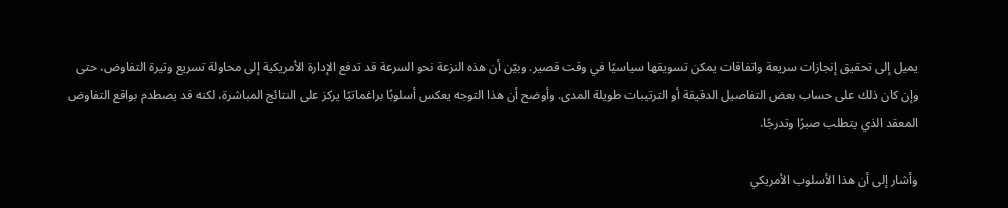يميل إلى تحقيق إنجازات سريعة واتفاقات يمكن تسويقها سياسيًا في وقت قصير. وبيّن أن هذه النزعة نحو السرعة قد تدفع الإدارة الأمريكية إلى محاولة تسريع وتيرة التفاوض، حتى وإن كان ذلك على حساب بعض التفاصيل الدقيقة أو الترتيبات طويلة المدى. وأوضح أن هذا التوجه يعكس أسلوبًا براغماتيًا يركز على النتائج المباشرة، لكنه قد يصطدم بواقع التفاوض المعقد الذي يتطلب صبرًا وتدرجًا.

وأشار إلى أن هذا الأسلوب الأمريكي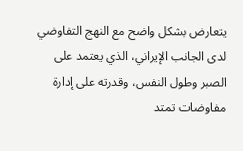يتعارض بشكل واضح مع النهج التفاوضي لدى الجانب الإيراني، الذي يعتمد على الصبر وطول النفس، وقدرته على إدارة مفاوضات تمتد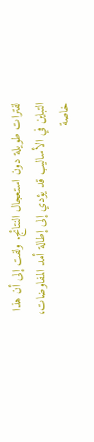لفترات طويلة دون استعجال النتائج. ولفت إلى أن هذا التباين في الأساليب قد يؤدي إلى إطالة أمد المفاوضات، خاصة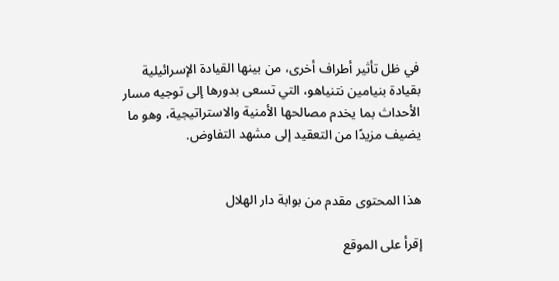في ظل تأثير أطراف أخرى، من بينها القيادة الإسرائيلية بقيادة بنيامين نتنياهو، التي تسعى بدورها إلى توجيه مسار الأحداث بما يخدم مصالحها الأمنية والاستراتيجية، وهو ما يضيف مزيدًا من التعقيد إلى مشهد التفاوض.


هذا المحتوى مقدم من بوابة دار الهلال

إقرأ على الموقع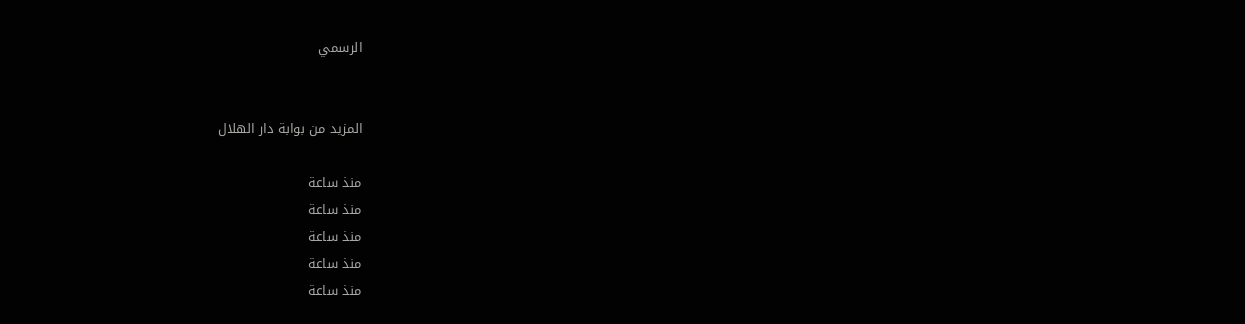الرسمي


المزيد من بوابة دار الهلال

منذ ساعة
منذ ساعة
منذ ساعة
منذ ساعة
منذ ساعة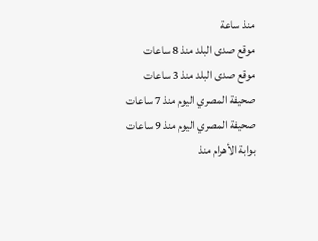منذ ساعة
موقع صدى البلد منذ 8 ساعات
موقع صدى البلد منذ 3 ساعات
صحيفة المصري اليوم منذ 7 ساعات
صحيفة المصري اليوم منذ 9 ساعات
بوابة الأهرام منذ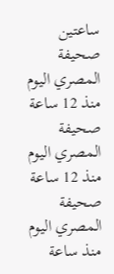ساعتين
صحيفة المصري اليوم منذ 12 ساعة
صحيفة المصري اليوم منذ 12 ساعة
صحيفة المصري اليوم منذ ساعة